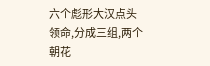六个彪形大汉点头领命,分成三组,两个朝花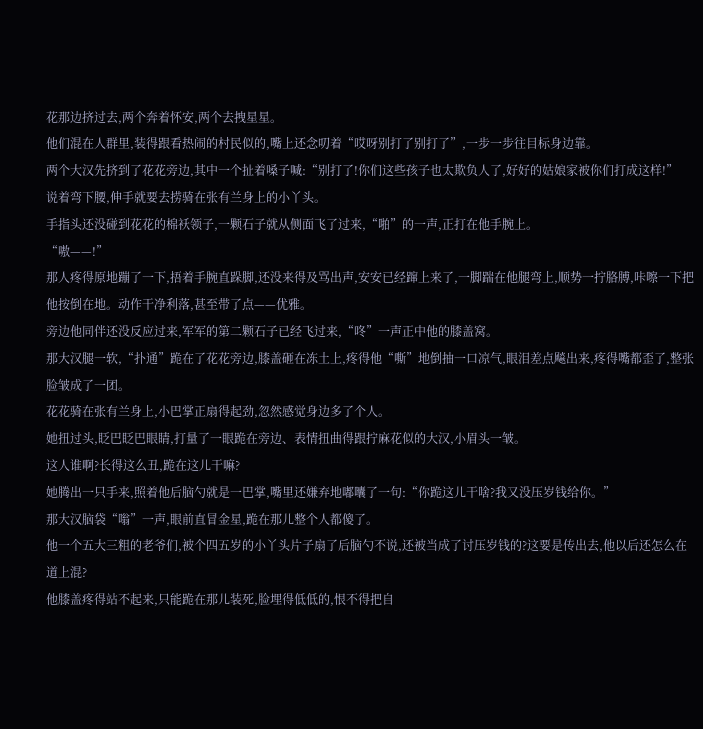花那边挤过去,两个奔着怀安,两个去拽星星。
他们混在人群里,装得跟看热闹的村民似的,嘴上还念叨着“哎呀别打了别打了”,一步一步往目标身边靠。
两个大汉先挤到了花花旁边,其中一个扯着嗓子喊:“别打了!你们这些孩子也太欺负人了,好好的姑娘家被你们打成这样!”
说着弯下腰,伸手就要去捞骑在张有兰身上的小丫头。
手指头还没碰到花花的棉袄领子,一颗石子就从侧面飞了过来,“啪”的一声,正打在他手腕上。
“嗷——!”
那人疼得原地蹦了一下,捂着手腕直跺脚,还没来得及骂出声,安安已经蹿上来了,一脚踹在他腿弯上,顺势一拧胳膊,咔嚓一下把他按倒在地。动作干净利落,甚至带了点——优雅。
旁边他同伴还没反应过来,军军的第二颗石子已经飞过来,“咚”一声正中他的膝盖窝。
那大汉腿一软,“扑通”跪在了花花旁边,膝盖砸在冻土上,疼得他“嘶”地倒抽一口凉气,眼泪差点飚出来,疼得嘴都歪了,整张脸皱成了一团。
花花骑在张有兰身上,小巴掌正扇得起劲,忽然感觉身边多了个人。
她扭过头,眨巴眨巴眼睛,打量了一眼跪在旁边、表情扭曲得跟拧麻花似的大汉,小眉头一皱。
这人谁啊?长得这么丑,跪在这儿干嘛?
她腾出一只手来,照着他后脑勺就是一巴掌,嘴里还嫌弃地嘟囔了一句:“你跪这儿干啥?我又没压岁钱给你。”
那大汉脑袋“嗡”一声,眼前直冒金星,跪在那儿整个人都傻了。
他一个五大三粗的老爷们,被个四五岁的小丫头片子扇了后脑勺不说,还被当成了讨压岁钱的?这要是传出去,他以后还怎么在道上混?
他膝盖疼得站不起来,只能跪在那儿装死,脸埋得低低的,恨不得把自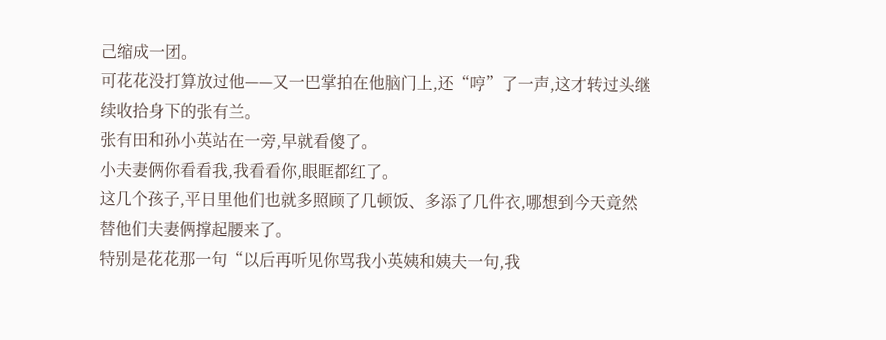己缩成一团。
可花花没打算放过他——又一巴掌拍在他脑门上,还“哼”了一声,这才转过头继续收拾身下的张有兰。
张有田和孙小英站在一旁,早就看傻了。
小夫妻俩你看看我,我看看你,眼眶都红了。
这几个孩子,平日里他们也就多照顾了几顿饭、多添了几件衣,哪想到今天竟然替他们夫妻俩撑起腰来了。
特别是花花那一句“以后再听见你骂我小英姨和姨夫一句,我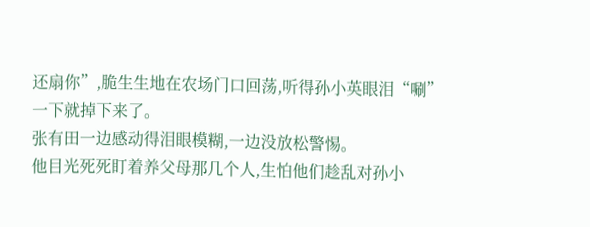还扇你”,脆生生地在农场门口回荡,听得孙小英眼泪“唰”一下就掉下来了。
张有田一边感动得泪眼模糊,一边没放松警惕。
他目光死死盯着养父母那几个人,生怕他们趁乱对孙小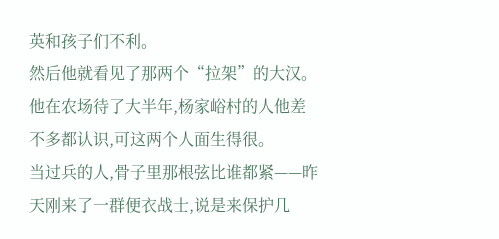英和孩子们不利。
然后他就看见了那两个“拉架”的大汉。
他在农场待了大半年,杨家峪村的人他差不多都认识,可这两个人面生得很。
当过兵的人,骨子里那根弦比谁都紧——昨天刚来了一群便衣战士,说是来保护几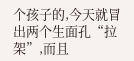个孩子的,今天就冒出两个生面孔“拉架”,而且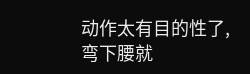动作太有目的性了,弯下腰就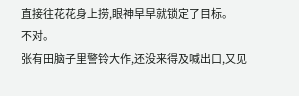直接往花花身上捞,眼神早早就锁定了目标。
不对。
张有田脑子里警铃大作,还没来得及喊出口,又见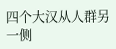四个大汉从人群另一侧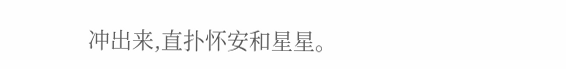冲出来,直扑怀安和星星。